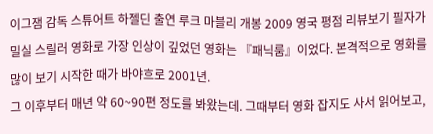이그잼 감독 스튜어트 하젤딘 출연 루크 마블리 개봉 2009 영국 평점 리뷰보기 필자가 밀실 스릴러 영화로 가장 인상이 깊었던 영화는 『패닉룸』이었다. 본격적으로 영화를 많이 보기 시작한 때가 바야흐로 2001년.
그 이후부터 매년 약 60~90편 정도를 봐왔는데. 그때부터 영화 잡지도 사서 읽어보고,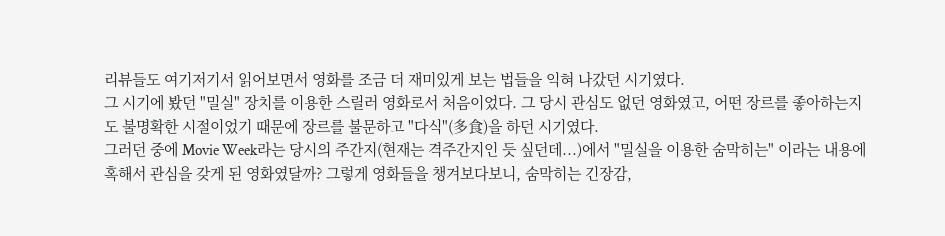리뷰들도 여기저기서 읽어보면서 영화를 조금 더 재미있게 보는 법들을 익혀 나갔던 시기였다.
그 시기에 봤던 "밀실" 장치를 이용한 스릴러 영화로서 처음이었다. 그 당시 관심도 없던 영화였고, 어떤 장르를 좋아하는지도 불명확한 시절이었기 때문에 장르를 불문하고 "다식"(多食)을 하던 시기였다.
그러던 중에 Movie Week라는 당시의 주간지(현재는 격주간지인 듯 싶던데...)에서 "밀실을 이용한 숨막히는" 이라는 내용에 혹해서 관심을 갖게 된 영화였달까? 그렇게 영화들을 챙겨보다보니, 숨막히는 긴장감,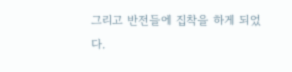그리고 반전들에 집착을 하게 되었다.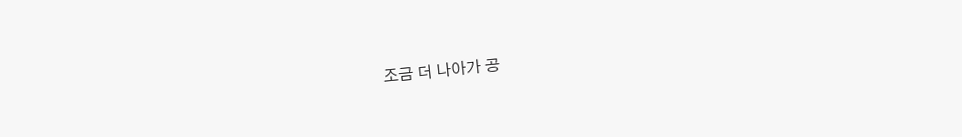조금 더 나아가 공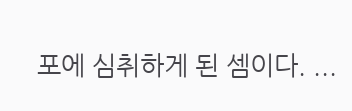포에 심취하게 된 셈이다. ...